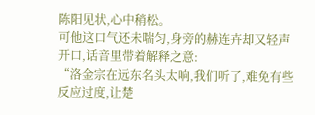陈阳见状,心中稍松。
可他这口气还未喘匀,身旁的赫连卉却又轻声开口,话音里带着解释之意:
“洛金宗在远东名头太响,我们听了,难免有些反应过度,让楚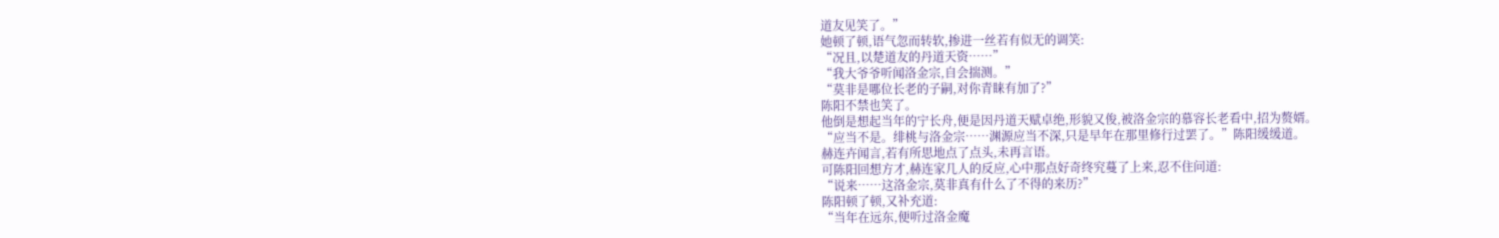道友见笑了。”
她顿了顿,语气忽而转软,掺进一丝若有似无的调笑:
“况且,以楚道友的丹道天资……”
“我大爷爷听闻洛金宗,自会揣测。”
“莫非是哪位长老的子嗣,对你青睐有加了?”
陈阳不禁也笑了。
他倒是想起当年的宁长舟,便是因丹道天赋卓绝,形貌又俊,被洛金宗的慕容长老看中,招为赘婿。
“应当不是。绯桃与洛金宗……渊源应当不深,只是早年在那里修行过罢了。”陈阳缓缓道。
赫连卉闻言,若有所思地点了点头,未再言语。
可陈阳回想方才,赫连家几人的反应,心中那点好奇终究蔓了上来,忍不住问道:
“说来……这洛金宗,莫非真有什么了不得的来历?”
陈阳顿了顿,又补充道:
“当年在远东,便听过洛金魔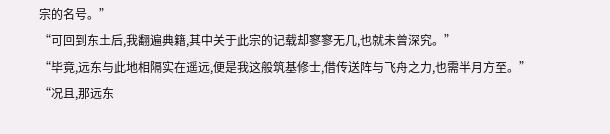宗的名号。”
“可回到东土后,我翻遍典籍,其中关于此宗的记载却寥寥无几,也就未曾深究。”
“毕竟,远东与此地相隔实在遥远,便是我这般筑基修士,借传送阵与飞舟之力,也需半月方至。”
“况且,那远东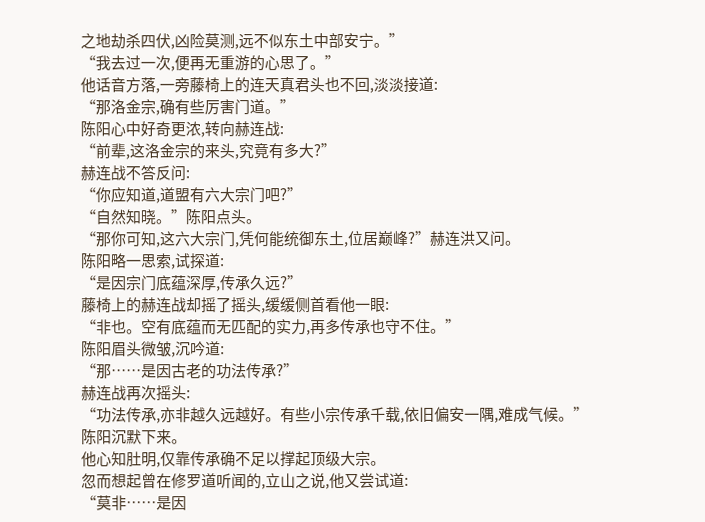之地劫杀四伏,凶险莫测,远不似东土中部安宁。”
“我去过一次,便再无重游的心思了。”
他话音方落,一旁藤椅上的连天真君头也不回,淡淡接道:
“那洛金宗,确有些厉害门道。”
陈阳心中好奇更浓,转向赫连战:
“前辈,这洛金宗的来头,究竟有多大?”
赫连战不答反问:
“你应知道,道盟有六大宗门吧?”
“自然知晓。”陈阳点头。
“那你可知,这六大宗门,凭何能统御东土,位居巅峰?”赫连洪又问。
陈阳略一思索,试探道:
“是因宗门底蕴深厚,传承久远?”
藤椅上的赫连战却摇了摇头,缓缓侧首看他一眼:
“非也。空有底蕴而无匹配的实力,再多传承也守不住。”
陈阳眉头微皱,沉吟道:
“那……是因古老的功法传承?”
赫连战再次摇头:
“功法传承,亦非越久远越好。有些小宗传承千载,依旧偏安一隅,难成气候。”
陈阳沉默下来。
他心知肚明,仅靠传承确不足以撑起顶级大宗。
忽而想起曾在修罗道听闻的,立山之说,他又尝试道:
“莫非……是因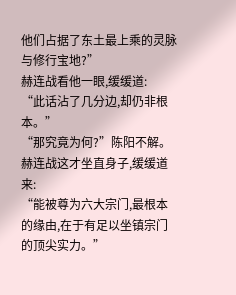他们占据了东土最上乘的灵脉与修行宝地?”
赫连战看他一眼,缓缓道:
“此话沾了几分边,却仍非根本。”
“那究竟为何?”陈阳不解。
赫连战这才坐直身子,缓缓道来:
“能被尊为六大宗门,最根本的缘由,在于有足以坐镇宗门的顶尖实力。”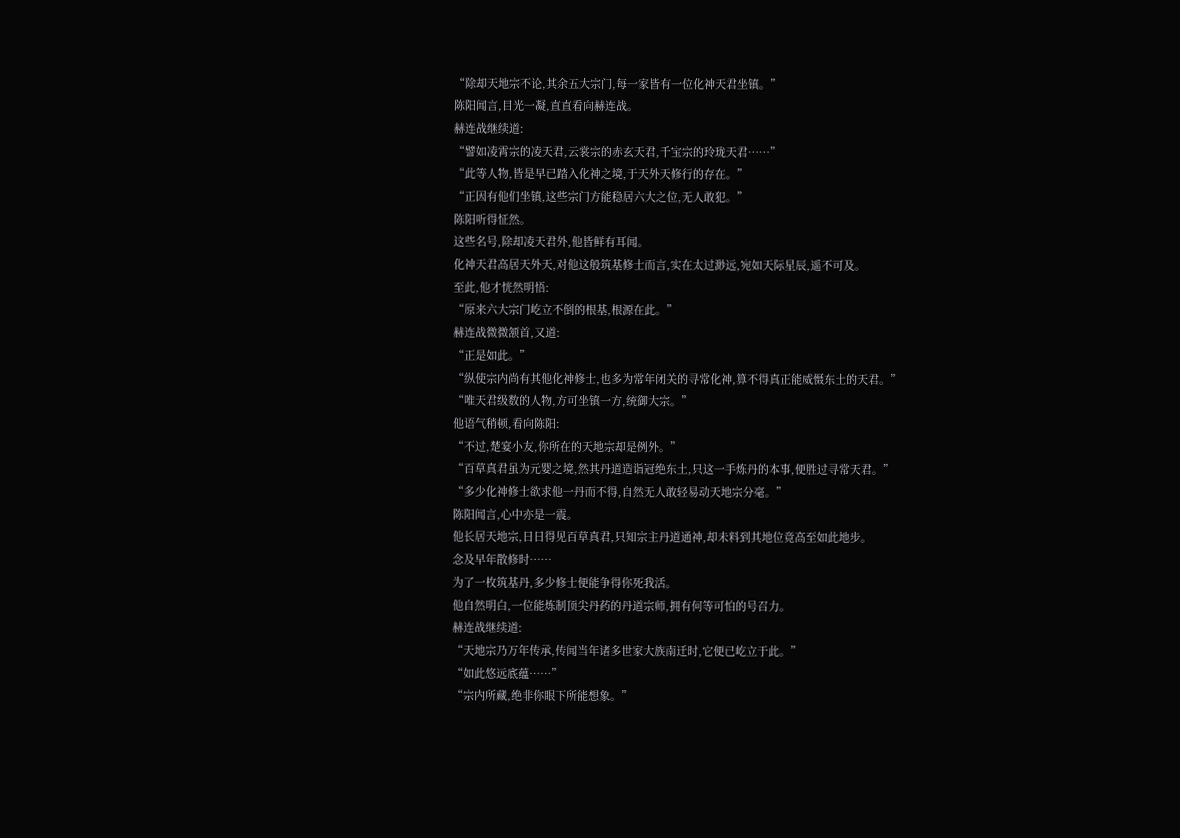“除却天地宗不论,其余五大宗门,每一家皆有一位化神天君坐镇。”
陈阳闻言,目光一凝,直直看向赫连战。
赫连战继续道:
“譬如凌霄宗的凌天君,云裳宗的赤玄天君,千宝宗的玲珑天君……”
“此等人物,皆是早已踏入化神之境,于天外天修行的存在。”
“正因有他们坐镇,这些宗门方能稳居六大之位,无人敢犯。”
陈阳听得怔然。
这些名号,除却凌天君外,他皆鲜有耳闻。
化神天君高居天外天,对他这般筑基修士而言,实在太过渺远,宛如天际星辰,遥不可及。
至此,他才恍然明悟:
“原来六大宗门屹立不倒的根基,根源在此。”
赫连战微微颔首,又道:
“正是如此。”
“纵使宗内尚有其他化神修士,也多为常年闭关的寻常化神,算不得真正能威慑东土的天君。”
“唯天君级数的人物,方可坐镇一方,统御大宗。”
他语气稍顿,看向陈阳:
“不过,楚宴小友,你所在的天地宗却是例外。”
“百草真君虽为元婴之境,然其丹道造诣冠绝东土,只这一手炼丹的本事,便胜过寻常天君。”
“多少化神修士欲求他一丹而不得,自然无人敢轻易动天地宗分毫。”
陈阳闻言,心中亦是一震。
他长居天地宗,日日得见百草真君,只知宗主丹道通神,却未料到其地位竟高至如此地步。
念及早年散修时……
为了一枚筑基丹,多少修士便能争得你死我活。
他自然明白,一位能炼制顶尖丹药的丹道宗师,拥有何等可怕的号召力。
赫连战继续道:
“天地宗乃万年传承,传闻当年诸多世家大族南迁时,它便已屹立于此。”
“如此悠远底蕴……”
“宗内所藏,绝非你眼下所能想象。”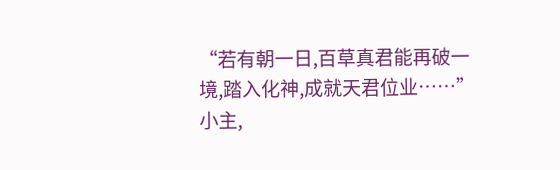“若有朝一日,百草真君能再破一境,踏入化神,成就天君位业……”
小主,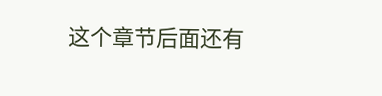这个章节后面还有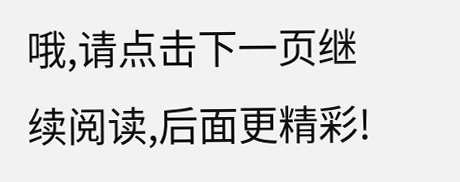哦,请点击下一页继续阅读,后面更精彩!